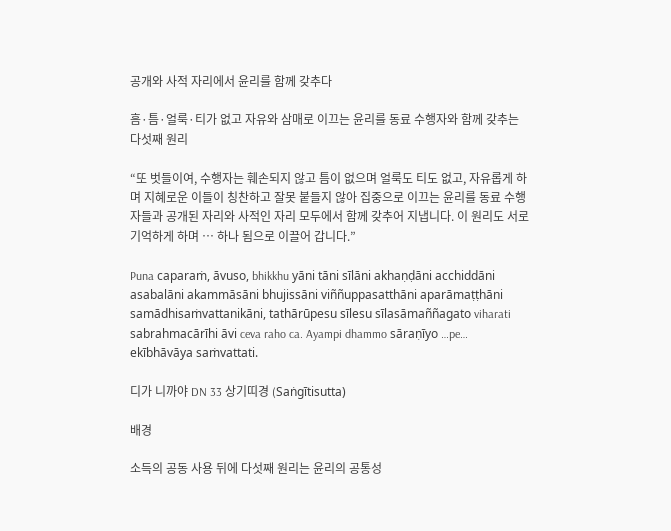공개와 사적 자리에서 윤리를 함께 갖추다

흠·틈·얼룩·티가 없고 자유와 삼매로 이끄는 윤리를 동료 수행자와 함께 갖추는 다섯째 원리

“또 벗들이여, 수행자는 훼손되지 않고 틈이 없으며 얼룩도 티도 없고, 자유롭게 하며 지혜로운 이들이 칭찬하고 잘못 붙들지 않아 집중으로 이끄는 윤리를 동료 수행자들과 공개된 자리와 사적인 자리 모두에서 함께 갖추어 지냅니다. 이 원리도 서로 기억하게 하며 … 하나 됨으로 이끌어 갑니다.”

Puna caparaṁ, āvuso, bhikkhu yāni tāni sīlāni akhaṇḍāni acchiddāni asabalāni akammāsāni bhujissāni viññuppasatthāni aparāmaṭṭhāni samādhisaṁvattanikāni, tathārūpesu sīlesu sīlasāmaññagato viharati sabrahmacārīhi āvi ceva raho ca. Ayampi dhammo sāraṇīyo …pe… ekībhāvāya saṁvattati.

디가 니까야 DN 33 상기띠경 (Saṅgītisutta)

배경

소득의 공동 사용 뒤에 다섯째 원리는 윤리의 공통성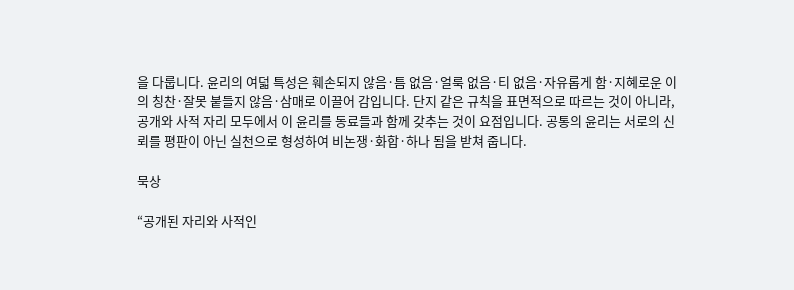을 다룹니다. 윤리의 여덟 특성은 훼손되지 않음·틈 없음·얼룩 없음·티 없음·자유롭게 함·지혜로운 이의 칭찬·잘못 붙들지 않음·삼매로 이끌어 감입니다. 단지 같은 규칙을 표면적으로 따르는 것이 아니라, 공개와 사적 자리 모두에서 이 윤리를 동료들과 함께 갖추는 것이 요점입니다. 공통의 윤리는 서로의 신뢰를 평판이 아닌 실천으로 형성하여 비논쟁·화합·하나 됨을 받쳐 줍니다.

묵상

“공개된 자리와 사적인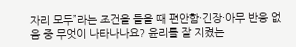자리 모두”라는 조건을 들을 때 편안함·긴장·아무 반응 없음 중 무엇이 나타나나요? 윤리를 잘 지켰는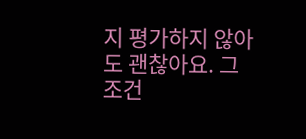지 평가하지 않아도 괜찮아요. 그 조건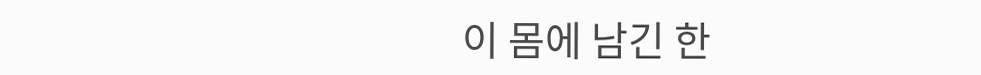이 몸에 남긴 한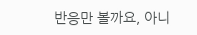반응만 볼까요, 아니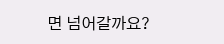면 넘어갈까요?